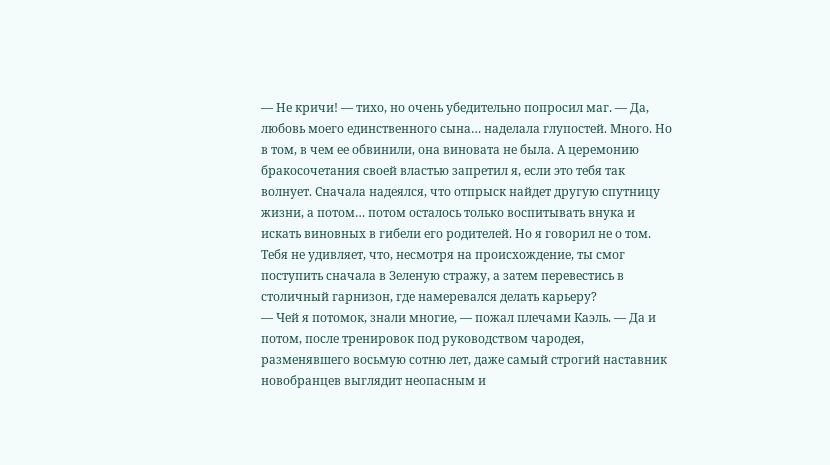— Не кричи! — тихо, но очень убедительно попросил маг. — Да, любовь моего единственного сына… наделала глупостей. Много. Но в том, в чем ее обвинили, она виновата не была. А церемонию бракосочетания своей властью запретил я, если это тебя так волнует. Сначала надеялся, что отпрыск найдет другую спутницу жизни, а потом… потом осталось только воспитывать внука и искать виновных в гибели его родителей. Но я говорил не о том. Тебя не удивляет, что, несмотря на происхождение, ты смог поступить сначала в Зеленую стражу, а затем перевестись в столичный гарнизон, где намеревался делать карьеру?
— Чей я потомок, знали многие, — пожал плечами Каэль. — Да и потом, после тренировок под руководством чародея, разменявшего восьмую сотню лет, даже самый строгий наставник новобранцев выглядит неопасным и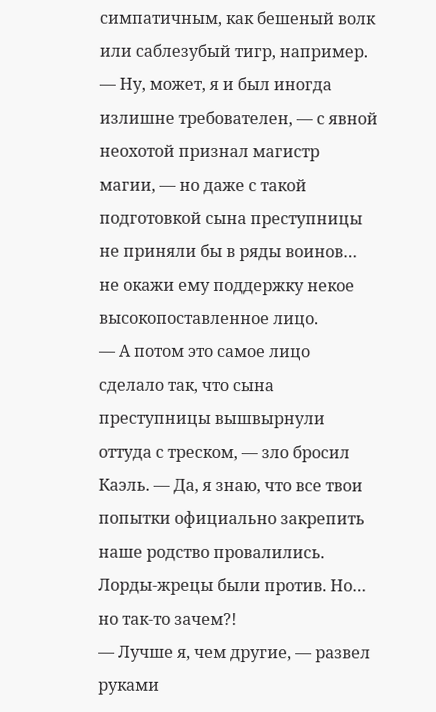симпатичным, как бешеный волк или саблезубый тигр, например.
— Ну, может, я и был иногда излишне требователен, — с явной неохотой признал магистр магии, — но даже с такой подготовкой сына преступницы не приняли бы в ряды воинов… не окажи ему поддержку некое высокопоставленное лицо.
— А потом это самое лицо сделало так, что сына преступницы вышвырнули оттуда с треском, — зло бросил Каэль. — Да, я знаю, что все твои попытки официально закрепить наше родство провалились. Лорды-жрецы были против. Но… но так-то зачем?!
— Лучше я, чем другие, — развел руками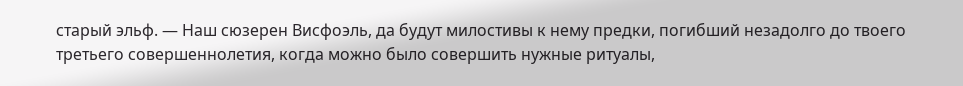старый эльф. — Наш сюзерен Висфоэль, да будут милостивы к нему предки, погибший незадолго до твоего третьего совершеннолетия, когда можно было совершить нужные ритуалы,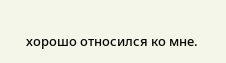хорошо относился ко мне.